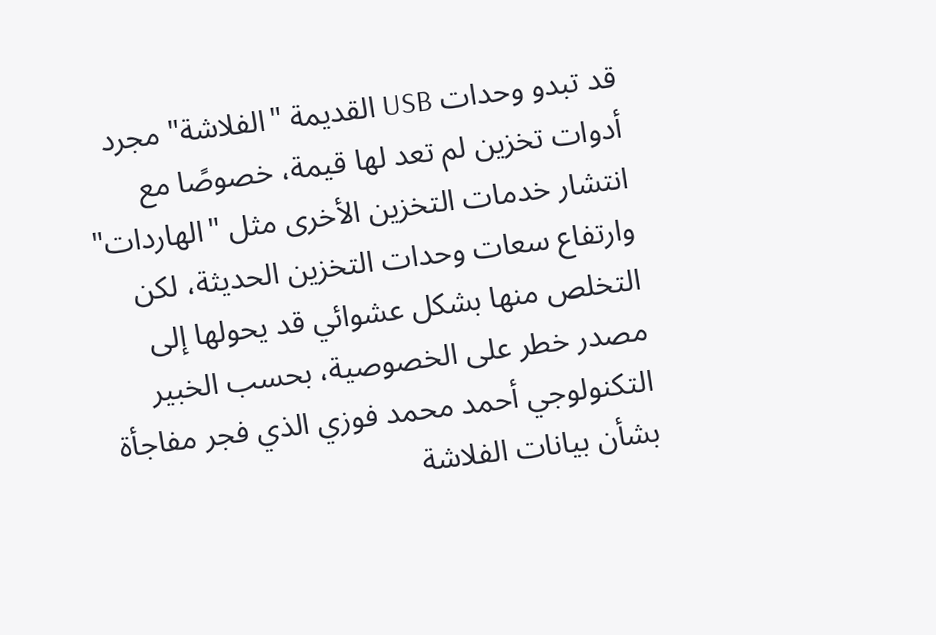قد تبدو وحدات USB القديمة "الفلاشة" مجرد أدوات تخزين لم تعد لها قيمة، خصوصًا مع انتشار خدمات التخزين الأخرى مثل "الهاردات" وارتفاع سعات وحدات التخزين الحديثة، لكن التخلص منها بشكل عشوائي قد يحولها إلى مصدر خطر على الخصوصية، بحسب الخبير التكنولوجي أحمد محمد فوزي الذي فجر مفاجأة بشأن بيانات الفلاشة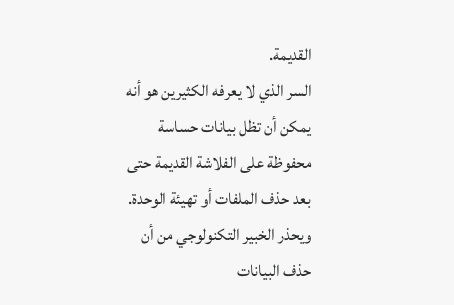القديمة.
السر الذي لا يعرفه الكثيرين هو أنه يمكن أن تظل بيانات حساسة محفوظة على الفلاشة القديمة حتى بعد حذف الملفات أو تهيئة الوحدة.
ويحذر الخبير التكنولوجي من أن حذف البيانات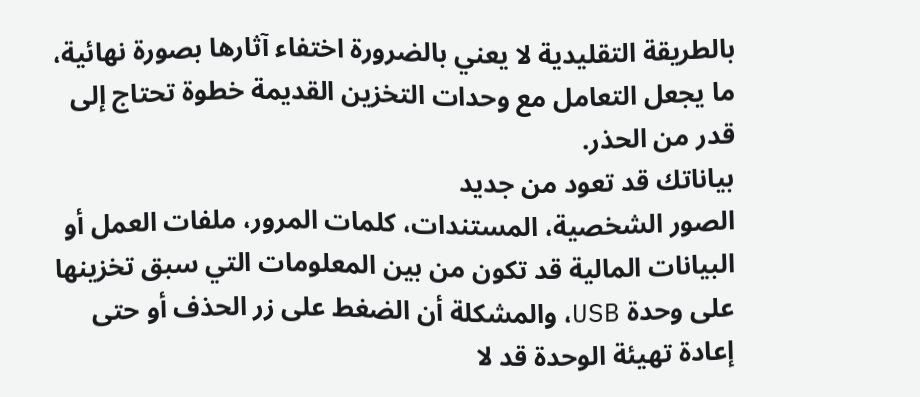بالطريقة التقليدية لا يعني بالضرورة اختفاء آثارها بصورة نهائية، ما يجعل التعامل مع وحدات التخزين القديمة خطوة تحتاج إلى قدر من الحذر.
بياناتك قد تعود من جديد
الصور الشخصية، المستندات، كلمات المرور، ملفات العمل أو البيانات المالية قد تكون من بين المعلومات التي سبق تخزينها على وحدة USB، والمشكلة أن الضغط على زر الحذف أو حتى إعادة تهيئة الوحدة قد لا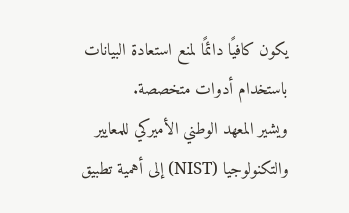يكون كافيًا دائمًا لمنع استعادة البيانات باستخدام أدوات متخصصة.
ويشير المعهد الوطني الأميركي للمعايير والتكنولوجيا (NIST) إلى أهمية تطبيق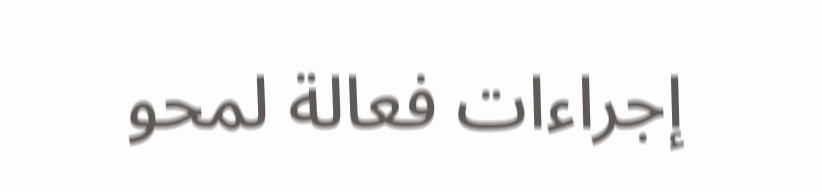إجراءات فعالة لمحو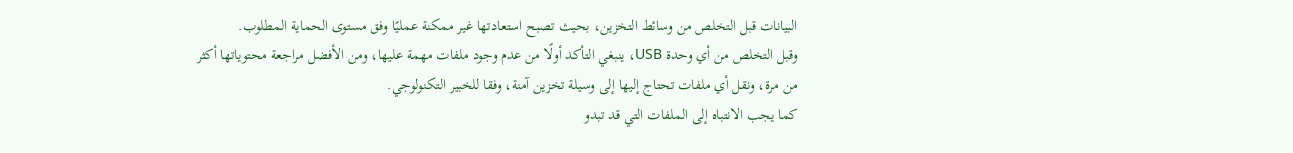البيانات قبل التخلص من وسائط التخزين، بحيث تصبح استعادتها غير ممكنة عمليًا وفق مستوى الحماية المطلوب.
وقبل التخلص من أي وحدة USB، ينبغي التأكد أولًا من عدم وجود ملفات مهمة عليها، ومن الأفضل مراجعة محتوياتها أكثر من مرة، ونقل أي ملفات تحتاج إليها إلى وسيلة تخزين آمنة، وفقا للخبير التكنولوجي.
كما يجب الانتباه إلى الملفات التي قد تبدو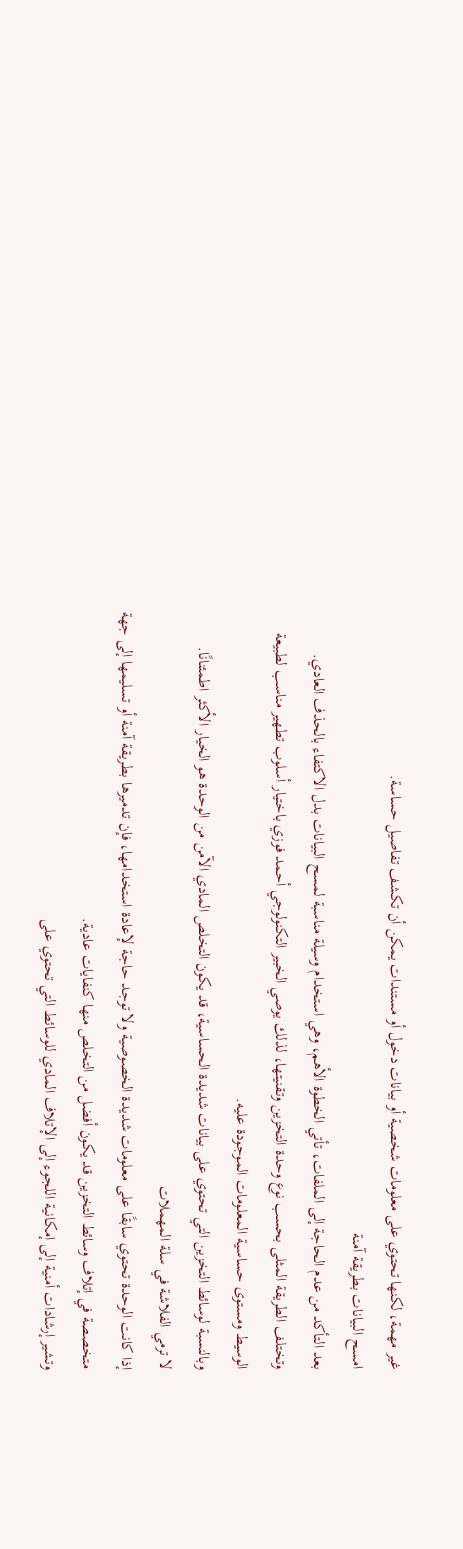غير مهمة، لكنها تحتوي على معلومات شخصية أو بيانات دخول أو مستندات يمكن أن تكشف تفاصيل حساسة.
امسح البيانات بطريقة آمنة
بعد التأكد من عدم الحاجة إلى الملفات، تأتي الخطوة الأهم، وهي استخدام وسيلة مناسبة لمسح البيانات بدل الاكتفاء بالحذف العادي.
وتختلف الطريقة المثلى بحسب نوع وحدة التخزين وتقنيتها، لذلك يوصي الخبير التكنولوجي أحمد فوزي باختيار أسلوب تطهير مناسب لطبيعة الوسيط ومستوى حساسية المعلومات الموجودة عليه.
وبالنسبة لوسائط التخزين التي تحتوي على بيانات شديدة الحساسية، قد يكون التخلص المادي الآمن من الوحدة هو الخيار الأكثر اطمئنانًا.
لا ترمي الفلاشة في سلة المهملات
إذا كانت الوحدة تحتوي سابقًا على معلومات شديدة الخصوصية ولا توجد حاجة لإعادة استخدامها، فإن تدميرها بطريقة آمنة أو تسليمها إلى جهة متخصصة في إتلاف وسائط التخزين قد يكون أفضل من التخلص منها كنفايات عادية.
وتشير إرشادات أمنية إلى إمكانية اللجوء إلى الإتلاف المادي للوسائط التي تحتوي على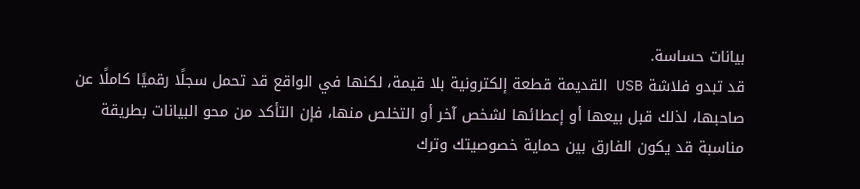بيانات حساسة.
قد تبدو فلاشة USB القديمة قطعة إلكترونية بلا قيمة، لكنها في الواقع قد تحمل سجلًا رقميًا كاملًا عن صاحبها، لذلك قبل بيعها أو إعطائها لشخص آخر أو التخلص منها، فإن التأكد من محو البيانات بطريقة مناسبة قد يكون الفارق بين حماية خصوصيتك وترك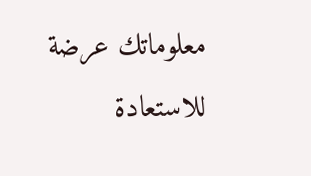معلوماتك عرضة للاستعادة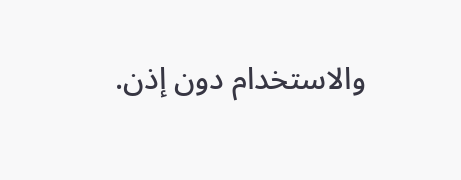والاستخدام دون إذن.